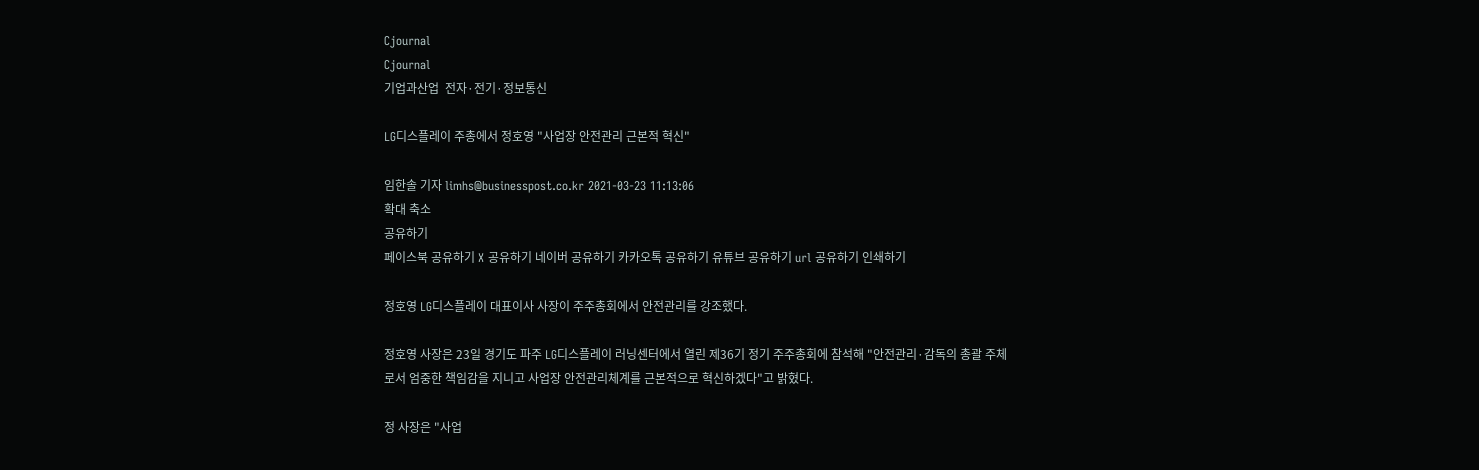Cjournal
Cjournal
기업과산업  전자·전기·정보통신

LG디스플레이 주총에서 정호영 "사업장 안전관리 근본적 혁신"

임한솔 기자 limhs@businesspost.co.kr 2021-03-23 11:13:06
확대 축소
공유하기
페이스북 공유하기 X 공유하기 네이버 공유하기 카카오톡 공유하기 유튜브 공유하기 url 공유하기 인쇄하기

정호영 LG디스플레이 대표이사 사장이 주주총회에서 안전관리를 강조했다.

정호영 사장은 23일 경기도 파주 LG디스플레이 러닝센터에서 열린 제36기 정기 주주총회에 참석해 "안전관리·감독의 총괄 주체로서 엄중한 책임감을 지니고 사업장 안전관리체계를 근본적으로 혁신하겠다"고 밝혔다.

정 사장은 "사업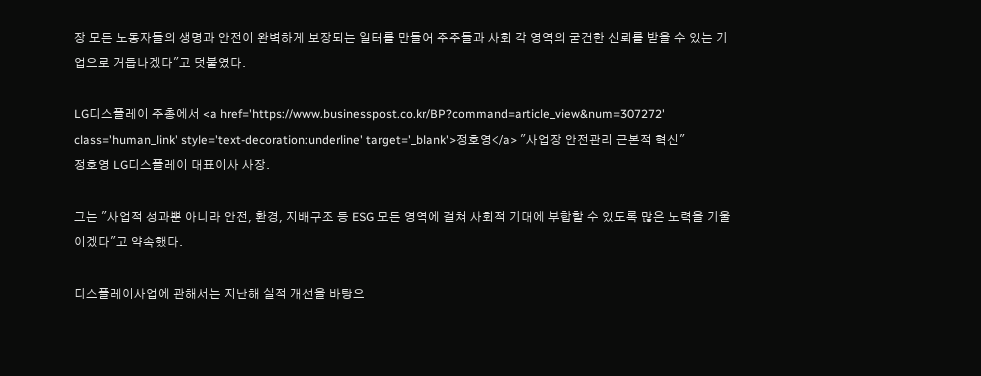장 모든 노동자들의 생명과 안전이 완벽하게 보장되는 일터를 만들어 주주들과 사회 각 영역의 굳건한 신뢰를 받을 수 있는 기업으로 거듭나겠다"고 덧붙였다.

LG디스플레이 주총에서 <a href='https://www.businesspost.co.kr/BP?command=article_view&num=307272' class='human_link' style='text-decoration:underline' target='_blank'>정호영</a> "사업장 안전관리 근본적 혁신"
정호영 LG디스플레이 대표이사 사장.

그는 "사업적 성과뿐 아니라 안전, 환경, 지배구조 등 ESG 모든 영역에 걸쳐 사회적 기대에 부합할 수 있도록 많은 노력을 기울이겠다"고 약속했다.

디스플레이사업에 관해서는 지난해 실적 개선을 바탕으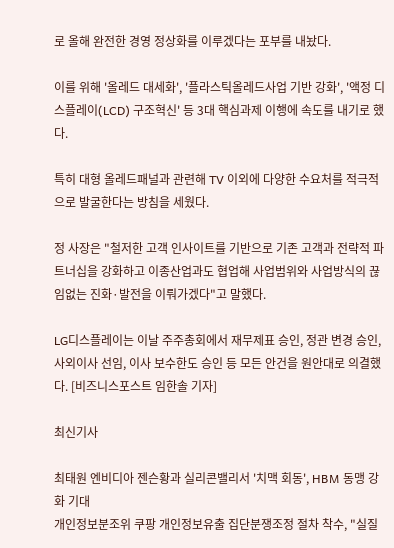로 올해 완전한 경영 정상화를 이루겠다는 포부를 내놨다.

이를 위해 '올레드 대세화', '플라스틱올레드사업 기반 강화', '액정 디스플레이(LCD) 구조혁신' 등 3대 핵심과제 이행에 속도를 내기로 했다.

특히 대형 올레드패널과 관련해 TV 이외에 다양한 수요처를 적극적으로 발굴한다는 방침을 세웠다.

정 사장은 "철저한 고객 인사이트를 기반으로 기존 고객과 전략적 파트너십을 강화하고 이종산업과도 협업해 사업범위와 사업방식의 끊임없는 진화·발전을 이뤄가겠다"고 말했다.

LG디스플레이는 이날 주주총회에서 재무제표 승인, 정관 변경 승인, 사외이사 선임, 이사 보수한도 승인 등 모든 안건을 원안대로 의결했다. [비즈니스포스트 임한솔 기자]

최신기사

최태원 엔비디아 젠슨황과 실리콘밸리서 '치맥 회동', HBM 동맹 강화 기대
개인정보분조위 쿠팡 개인정보유출 집단분쟁조정 절차 착수, "실질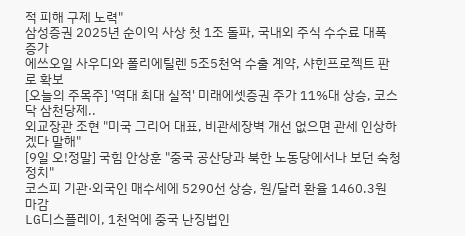적 피해 구제 노력"
삼성증권 2025년 순이익 사상 첫 1조 돌파, 국내외 주식 수수료 대폭 증가
에쓰오일 사우디와 폴리에틸렌 5조5천억 수출 계약, 샤힌프로젝트 판로 확보
[오늘의 주목주] '역대 최대 실적' 미래에셋증권 주가 11%대 상승, 코스닥 삼천당제..
외교장관 조현 "미국 그리어 대표, 비관세장벽 개선 없으면 관세 인상하겠다 말해"
[9일 오!정말] 국힘 안상훈 "중국 공산당과 북한 노동당에서나 보던 숙청 정치"
코스피 기관·외국인 매수세에 5290선 상승, 원/달러 환율 1460.3원 마감
LG디스플레이, 1천억에 중국 난징법인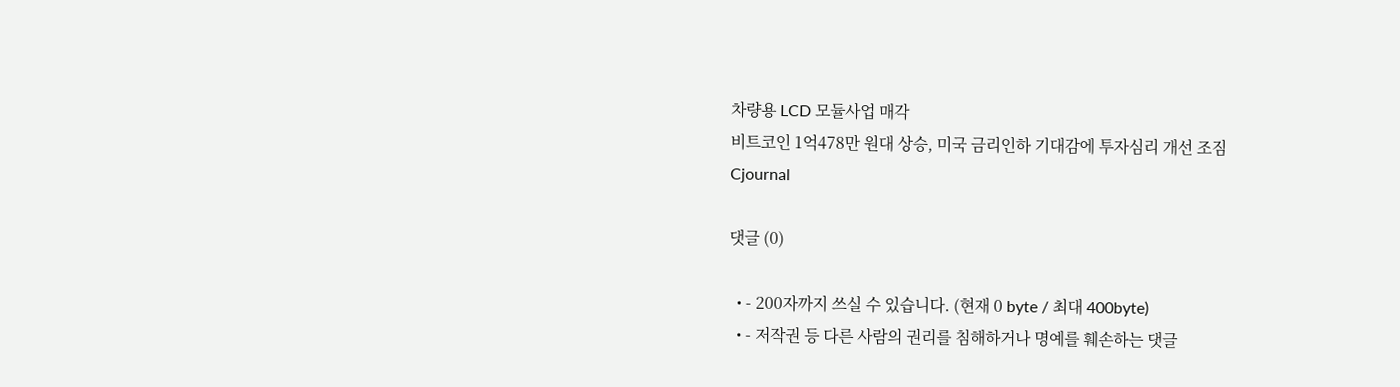차량용 LCD 모듈사업 매각
비트코인 1억478만 원대 상승, 미국 금리인하 기대감에 투자심리 개선 조짐
Cjournal

댓글 (0)

  • - 200자까지 쓰실 수 있습니다. (현재 0 byte / 최대 400byte)
  • - 저작권 등 다른 사람의 권리를 침해하거나 명예를 훼손하는 댓글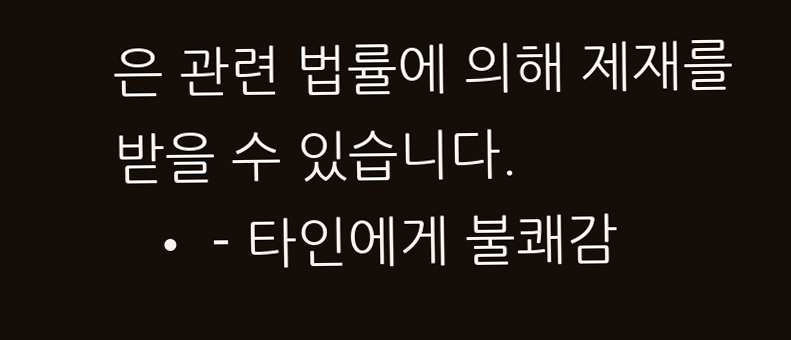은 관련 법률에 의해 제재를 받을 수 있습니다.
  • - 타인에게 불쾌감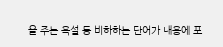을 주는 욕설 등 비하하는 단어가 내용에 포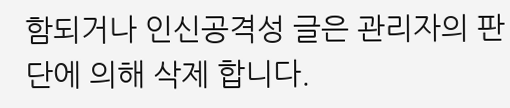함되거나 인신공격성 글은 관리자의 판단에 의해 삭제 합니다.